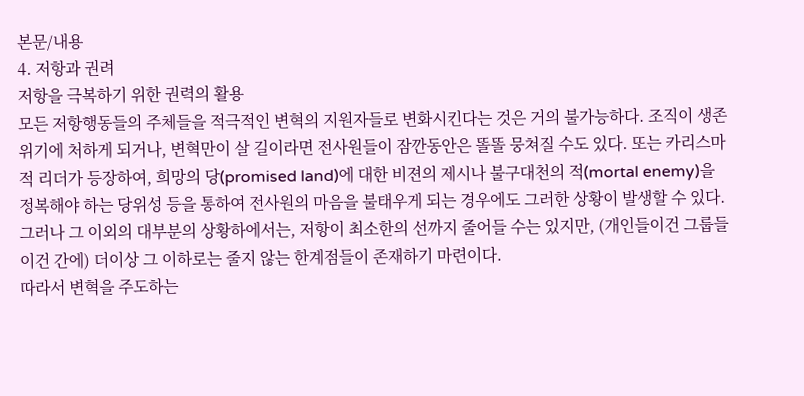본문/내용
4. 저항과 권려
저항을 극복하기 위한 권력의 활용
모든 저항행동들의 주체들을 적극적인 변혁의 지원자들로 변화시킨다는 것은 거의 불가능하다. 조직이 생존위기에 처하게 되거나, 변혁만이 살 길이라면 전사원들이 잠깐동안은 똘똘 뭉쳐질 수도 있다. 또는 카리스마적 리더가 등장하여, 희망의 당(promised land)에 대한 비젼의 제시나 불구대천의 적(mortal enemy)을 정복해야 하는 당위성 등을 통하여 전사원의 마음을 불태우게 되는 경우에도 그러한 상황이 발생할 수 있다.
그러나 그 이외의 대부분의 상황하에서는, 저항이 최소한의 선까지 줄어들 수는 있지만, (개인들이건 그룹들이건 간에) 더이상 그 이하로는 줄지 않는 한계점들이 존재하기 마련이다.
따라서 변혁을 주도하는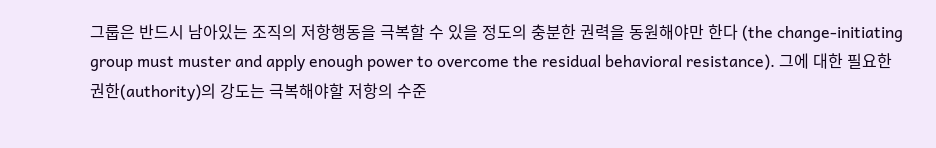그룹은 반드시 남아있는 조직의 저항행동을 극복할 수 있을 정도의 충분한 권력을 동원해야만 한다 (the change-initiating group must muster and apply enough power to overcome the residual behavioral resistance). 그에 대한 필요한 권한(authority)의 강도는 극복해야할 저항의 수준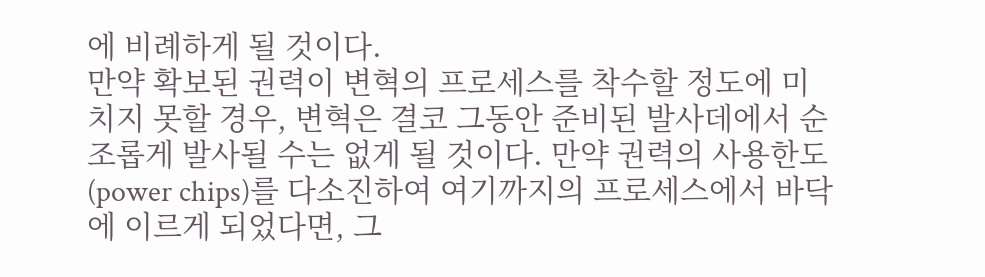에 비례하게 될 것이다.
만약 확보된 권력이 변혁의 프로세스를 착수할 정도에 미치지 못할 경우, 변혁은 결코 그동안 준비된 발사데에서 순조롭게 발사될 수는 없게 될 것이다. 만약 권력의 사용한도(power chips)를 다소진하여 여기까지의 프로세스에서 바닥에 이르게 되었다면, 그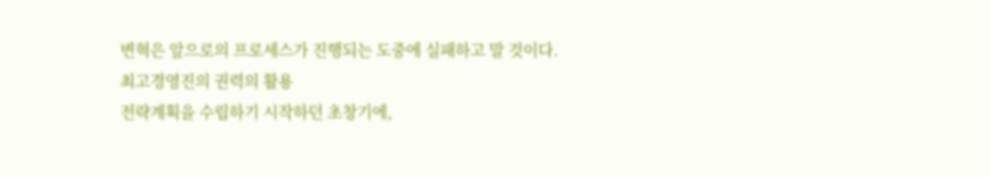변혁은 앞으로의 프로세스가 진행되는 도중에 실패하고 말 것이다.
최고경영진의 권력의 활용
전략계획을 수립하기 시작하던 초창기에,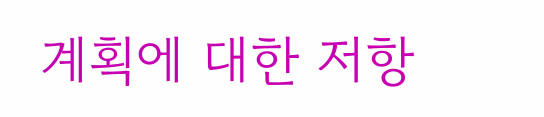계획에 대한 저항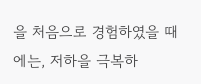을 처음으로 경험하였을 때에는, 저하을 극복하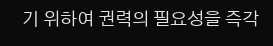기 위하여 권력의 필요성을 즉각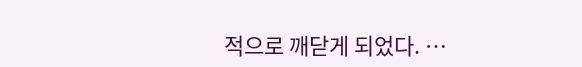적으로 깨닫게 되었다. …